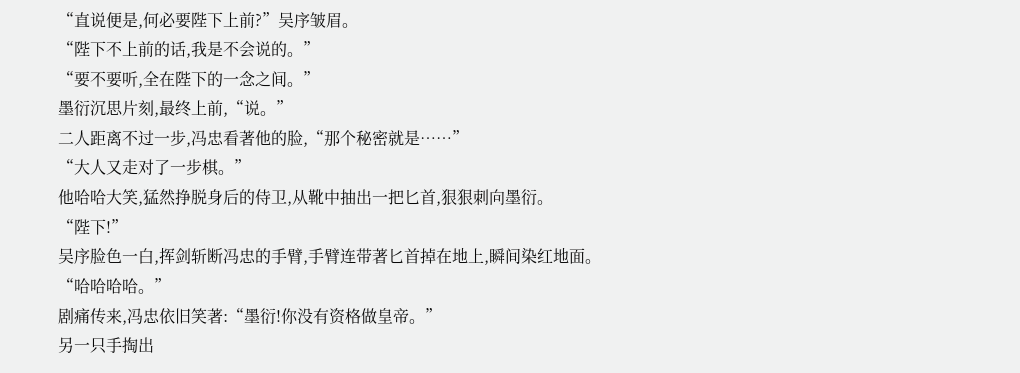“直说便是,何必要陛下上前?”吴序皱眉。
“陛下不上前的话,我是不会说的。”
“要不要听,全在陛下的一念之间。”
墨衍沉思片刻,最终上前,“说。”
二人距离不过一步,冯忠看著他的脸,“那个秘密就是……”
“大人又走对了一步棋。”
他哈哈大笑,猛然挣脱身后的侍卫,从靴中抽出一把匕首,狠狠刺向墨衍。
“陛下!”
吴序脸色一白,挥剑斩断冯忠的手臂,手臂连带著匕首掉在地上,瞬间染红地面。
“哈哈哈哈。”
剧痛传来,冯忠依旧笑著:“墨衍!你没有资格做皇帝。”
另一只手掏出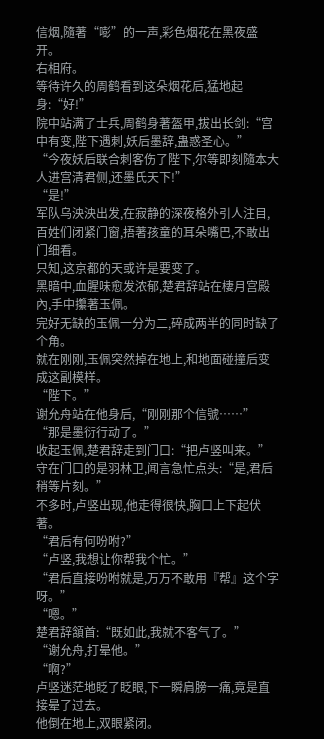信烟,隨著“嘭”的一声,彩色烟花在黑夜盛开。
右相府。
等待许久的周鹤看到这朵烟花后,猛地起身:“好!”
院中站满了士兵,周鹤身著盔甲,拔出长剑:“宫中有变,陛下遇刺,妖后墨辞,蛊惑圣心。”
“今夜妖后联合刺客伤了陛下,尔等即刻隨本大人进宫清君侧,还墨氏天下!”
“是!”
军队乌泱泱出发,在寂静的深夜格外引人注目,百姓们闭紧门窗,捂著孩童的耳朵嘴巴,不敢出门细看。
只知,这京都的天或许是要变了。
黑暗中,血腥味愈发浓郁,楚君辞站在棲月宫殿內,手中攥著玉佩。
完好无缺的玉佩一分为二,碎成两半的同时缺了个角。
就在刚刚,玉佩突然掉在地上,和地面碰撞后变成这副模样。
“陛下。”
谢允舟站在他身后,“刚刚那个信號……”
“那是墨衍行动了。”
收起玉佩,楚君辞走到门口:“把卢竖叫来。”
守在门口的是羽林卫,闻言急忙点头:“是,君后稍等片刻。”
不多时,卢竖出现,他走得很快,胸口上下起伏著。
“君后有何吩咐?”
“卢竖,我想让你帮我个忙。”
“君后直接吩咐就是,万万不敢用『帮』这个字呀。”
“嗯。”
楚君辞頷首:“既如此,我就不客气了。”
“谢允舟,打晕他。”
“啊?”
卢竖迷茫地眨了眨眼,下一瞬肩膀一痛,竟是直接晕了过去。
他倒在地上,双眼紧闭。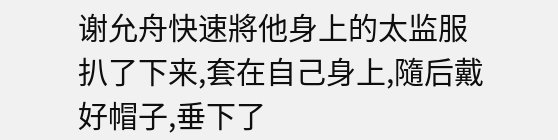谢允舟快速將他身上的太监服扒了下来,套在自己身上,隨后戴好帽子,垂下了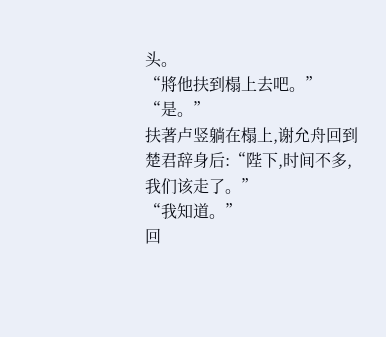头。
“將他扶到榻上去吧。”
“是。”
扶著卢竖躺在榻上,谢允舟回到楚君辞身后:“陛下,时间不多,我们该走了。”
“我知道。”
回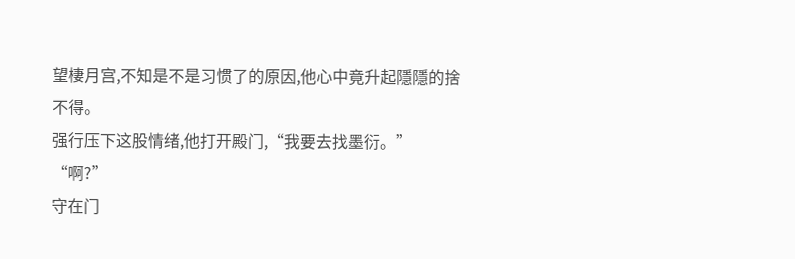望棲月宫,不知是不是习惯了的原因,他心中竟升起隱隱的捨不得。
强行压下这股情绪,他打开殿门,“我要去找墨衍。”
“啊?”
守在门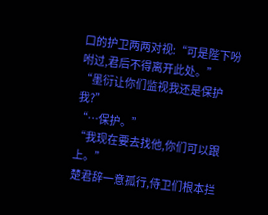口的护卫两两对视:“可是陛下吩咐过,君后不得离开此处。”
“墨衍让你们监视我还是保护我?”
“…保护。”
“我现在要去找他,你们可以跟上。”
楚君辞一意孤行,侍卫们根本拦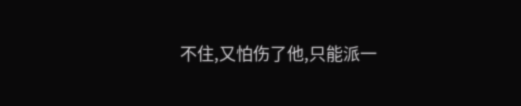不住,又怕伤了他,只能派一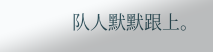队人默默跟上。